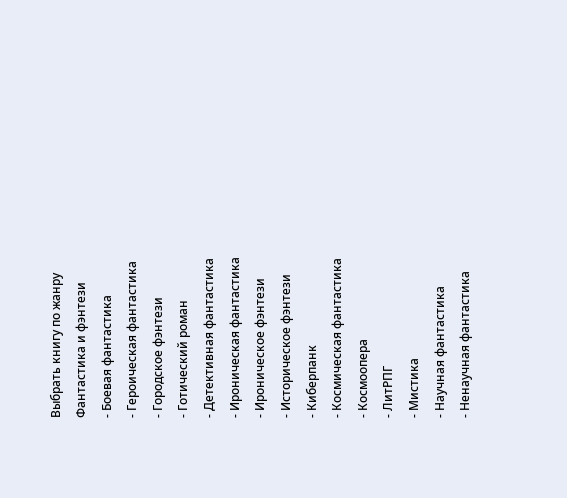Выбрать книгу по жанру
Фантастика и фэнтези
- Боевая фантастика
- Героическая фантастика
- Городское фэнтези
- Готический роман
- Детективная фантастика
- Ироническая фантастика
- Ироническое фэнтези
- Историческое фэнтези
- Киберпанк
- Космическая фантастика
- Космоопера
- ЛитРПГ
- Мистика
- Научная фантастика
- Ненаучная фантастика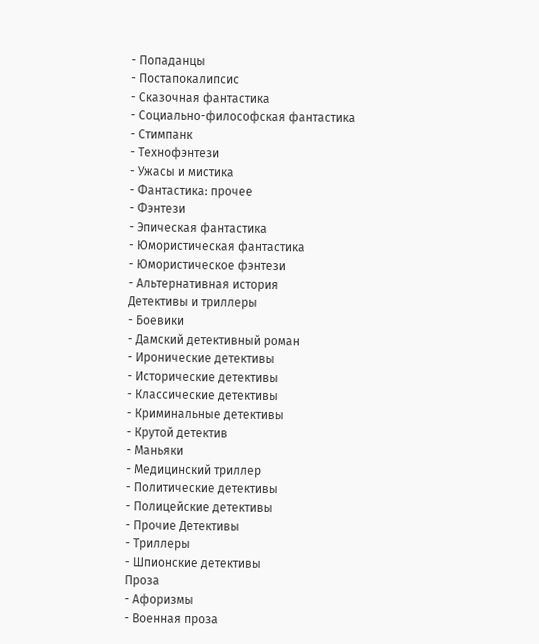- Попаданцы
- Постапокалипсис
- Сказочная фантастика
- Социально-философская фантастика
- Стимпанк
- Технофэнтези
- Ужасы и мистика
- Фантастика: прочее
- Фэнтези
- Эпическая фантастика
- Юмористическая фантастика
- Юмористическое фэнтези
- Альтернативная история
Детективы и триллеры
- Боевики
- Дамский детективный роман
- Иронические детективы
- Исторические детективы
- Классические детективы
- Криминальные детективы
- Крутой детектив
- Маньяки
- Медицинский триллер
- Политические детективы
- Полицейские детективы
- Прочие Детективы
- Триллеры
- Шпионские детективы
Проза
- Афоризмы
- Военная проза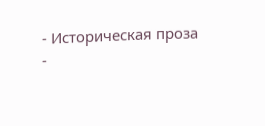- Историческая проза
-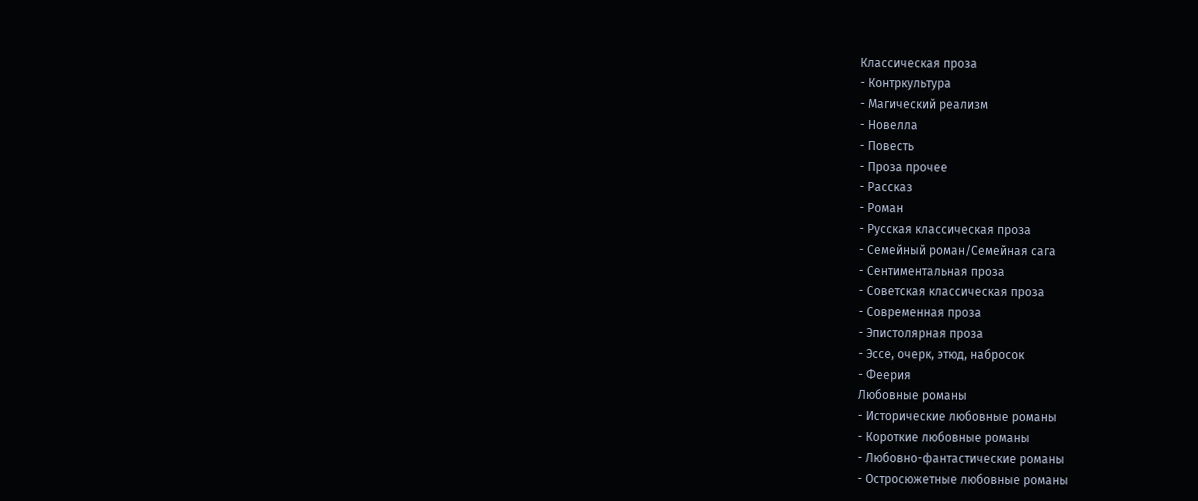Классическая проза
- Контркультура
- Магический реализм
- Новелла
- Повесть
- Проза прочее
- Рассказ
- Роман
- Русская классическая проза
- Семейный роман/Семейная сага
- Сентиментальная проза
- Советская классическая проза
- Современная проза
- Эпистолярная проза
- Эссе, очерк, этюд, набросок
- Феерия
Любовные романы
- Исторические любовные романы
- Короткие любовные романы
- Любовно-фантастические романы
- Остросюжетные любовные романы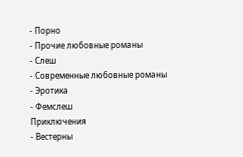- Порно
- Прочие любовные романы
- Слеш
- Современные любовные романы
- Эротика
- Фемслеш
Приключения
- Вестерны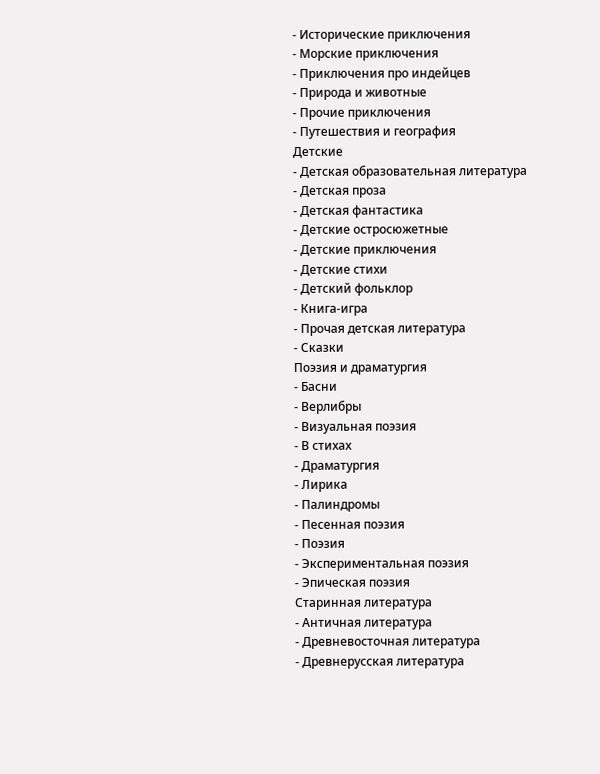- Исторические приключения
- Морские приключения
- Приключения про индейцев
- Природа и животные
- Прочие приключения
- Путешествия и география
Детские
- Детская образовательная литература
- Детская проза
- Детская фантастика
- Детские остросюжетные
- Детские приключения
- Детские стихи
- Детский фольклор
- Книга-игра
- Прочая детская литература
- Сказки
Поэзия и драматургия
- Басни
- Верлибры
- Визуальная поэзия
- В стихах
- Драматургия
- Лирика
- Палиндромы
- Песенная поэзия
- Поэзия
- Экспериментальная поэзия
- Эпическая поэзия
Старинная литература
- Античная литература
- Древневосточная литература
- Древнерусская литература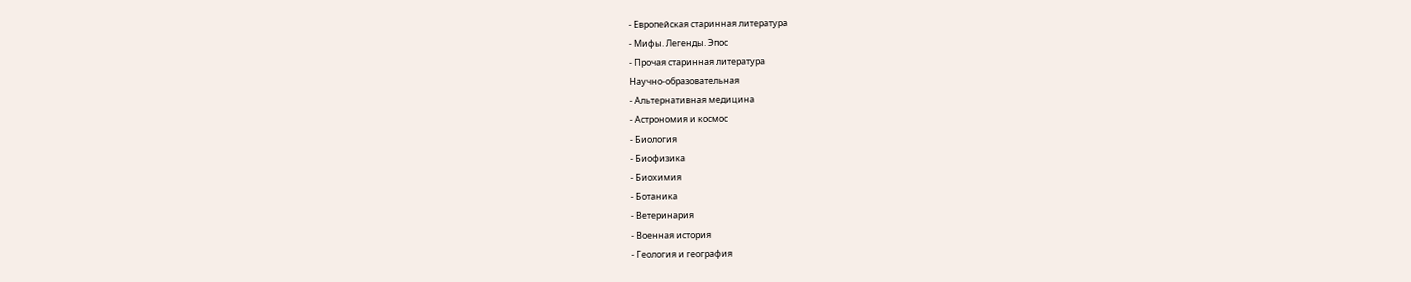- Европейская старинная литература
- Мифы. Легенды. Эпос
- Прочая старинная литература
Научно-образовательная
- Альтернативная медицина
- Астрономия и космос
- Биология
- Биофизика
- Биохимия
- Ботаника
- Ветеринария
- Военная история
- Геология и география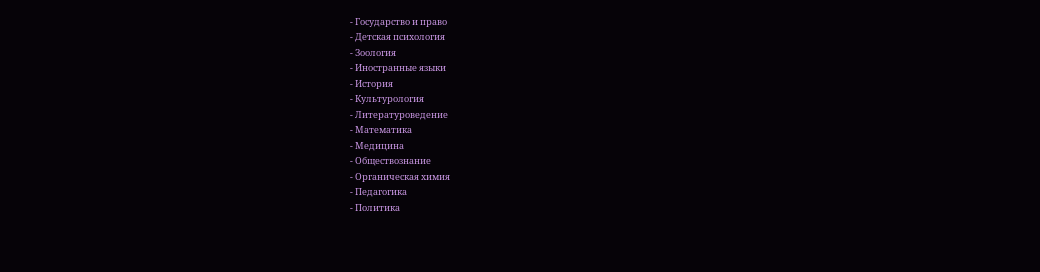- Государство и право
- Детская психология
- Зоология
- Иностранные языки
- История
- Культурология
- Литературоведение
- Математика
- Медицина
- Обществознание
- Органическая химия
- Педагогика
- Политика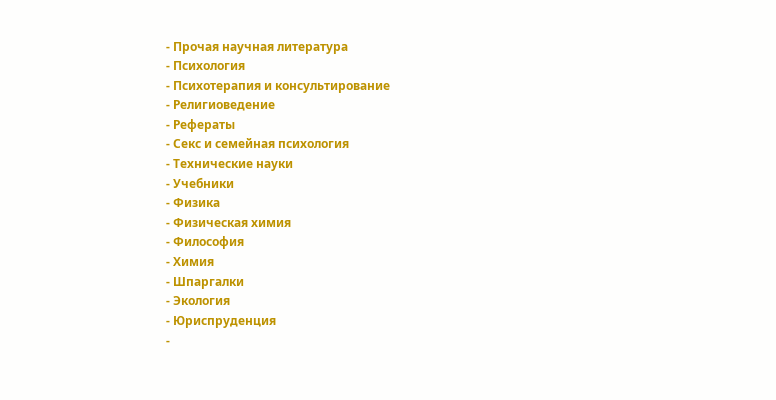- Прочая научная литература
- Психология
- Психотерапия и консультирование
- Религиоведение
- Рефераты
- Секс и семейная психология
- Технические науки
- Учебники
- Физика
- Физическая химия
- Философия
- Химия
- Шпаргалки
- Экология
- Юриспруденция
-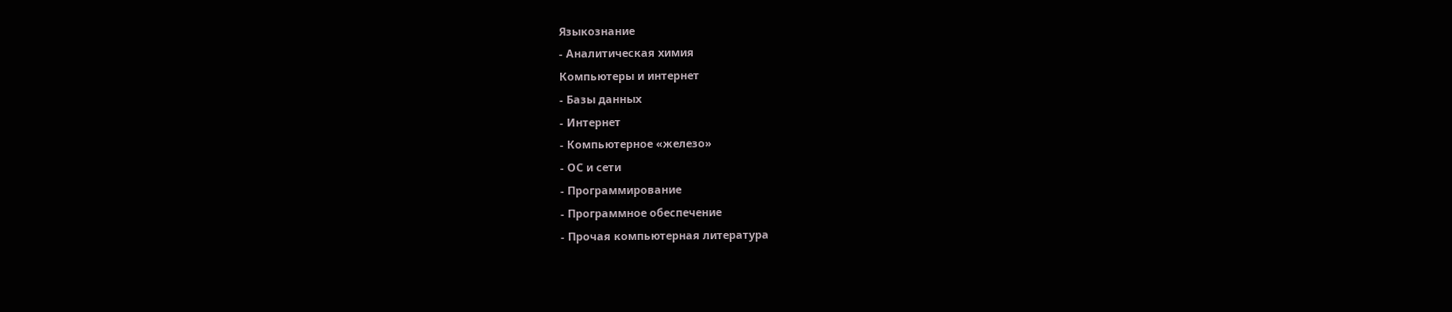Языкознание
- Аналитическая химия
Компьютеры и интернет
- Базы данных
- Интернет
- Компьютерное «железо»
- ОС и сети
- Программирование
- Программное обеспечение
- Прочая компьютерная литература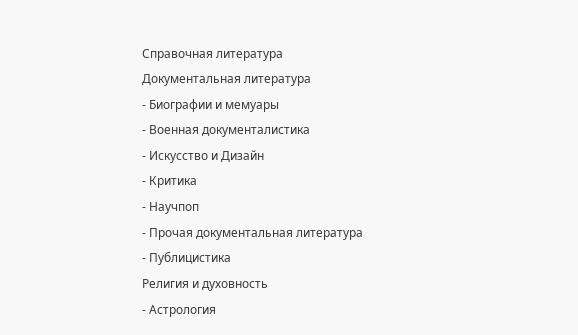Справочная литература
Документальная литература
- Биографии и мемуары
- Военная документалистика
- Искусство и Дизайн
- Критика
- Научпоп
- Прочая документальная литература
- Публицистика
Религия и духовность
- Астрология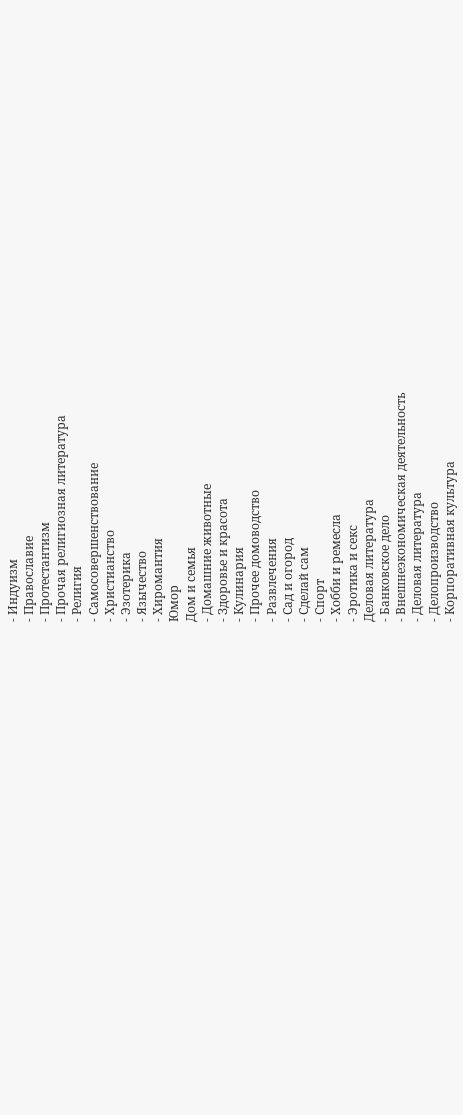- Индуизм
- Православие
- Протестантизм
- Прочая религиозная литература
- Религия
- Самосовершенствование
- Христианство
- Эзотерика
- Язычество
- Хиромантия
Юмор
Дом и семья
- Домашние животные
- Здоровье и красота
- Кулинария
- Прочее домоводство
- Развлечения
- Сад и огород
- Сделай сам
- Спорт
- Хобби и ремесла
- Эротика и секс
Деловая литература
- Банковское дело
- Внешнеэкономическая деятельность
- Деловая литература
- Делопроизводство
- Корпоративная культура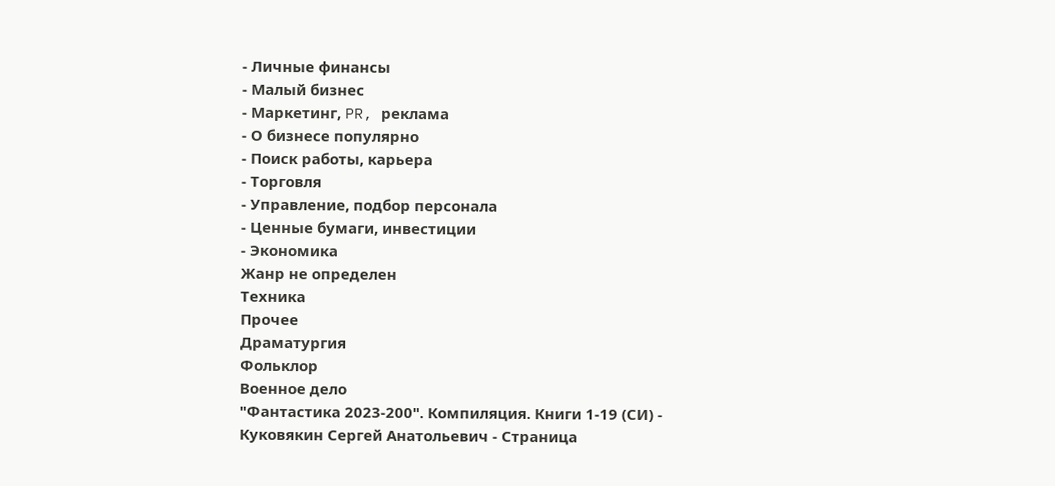- Личные финансы
- Малый бизнес
- Маркетинг, PR, реклама
- О бизнесе популярно
- Поиск работы, карьера
- Торговля
- Управление, подбор персонала
- Ценные бумаги, инвестиции
- Экономика
Жанр не определен
Техника
Прочее
Драматургия
Фольклор
Военное дело
"Фантастика 2023-200". Компиляция. Книги 1-19 (СИ) - Куковякин Сергей Анатольевич - Страница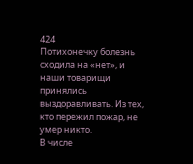424
Потихонечку болезнь сходила на «нет», и наши товарищи принялись выздоравливать. Из тех, кто пережил пожар, не умер никто.
В числе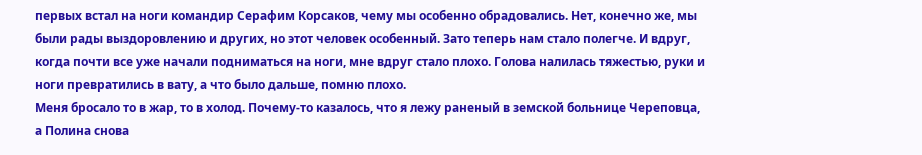первых встал на ноги командир Серафим Корсаков, чему мы особенно обрадовались. Нет, конечно же, мы были рады выздоровлению и других, но этот человек особенный. Зато теперь нам стало полегче. И вдруг, когда почти все уже начали подниматься на ноги, мне вдруг стало плохо. Голова налилась тяжестью, руки и ноги превратились в вату, а что было дальше, помню плохо.
Меня бросало то в жар, то в холод. Почему-то казалось, что я лежу раненый в земской больнице Череповца, а Полина снова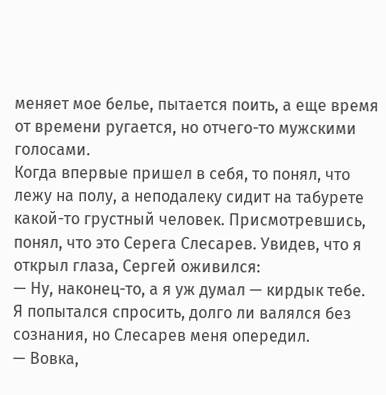меняет мое белье, пытается поить, а еще время от времени ругается, но отчего-то мужскими голосами.
Когда впервые пришел в себя, то понял, что лежу на полу, а неподалеку сидит на табурете какой-то грустный человек. Присмотревшись, понял, что это Серега Слесарев. Увидев, что я открыл глаза, Сергей оживился:
— Ну, наконец-то, а я уж думал — кирдык тебе.
Я попытался спросить, долго ли валялся без сознания, но Слесарев меня опередил.
— Вовка,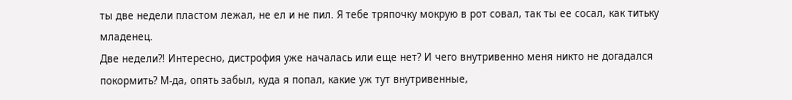ты две недели пластом лежал, не ел и не пил. Я тебе тряпочку мокрую в рот совал, так ты ее сосал, как титьку младенец.
Две недели?! Интересно, дистрофия уже началась или еще нет? И чего внутривенно меня никто не догадался покормить? М-да, опять забыл, куда я попал, какие уж тут внутривенные,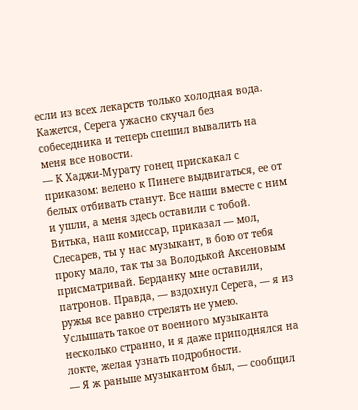если из всех лекарств только холодная вода.
Кажется, Серега ужасно скучал без собеседника и теперь спешил вывалить на меня все новости.
— К Хаджи-Мурату гонец прискакал с приказом: велено к Пинеге выдвигаться, ее от белых отбивать станут. Все наши вместе с ним и ушли, а меня здесь оставили с тобой. Витька, наш комиссар, приказал — мол, Слесарев, ты у нас музыкант, в бою от тебя проку мало, так ты за Володькой Аксеновым присматривай. Берданку мне оставили, патронов. Правда, — вздохнул Серега, — я из ружья все равно стрелять не умею.
Услышать такое от военного музыканта несколько странно, и я даже приподнялся на локте, желая узнать подробности.
— Я ж раньше музыкантом был, — сообщил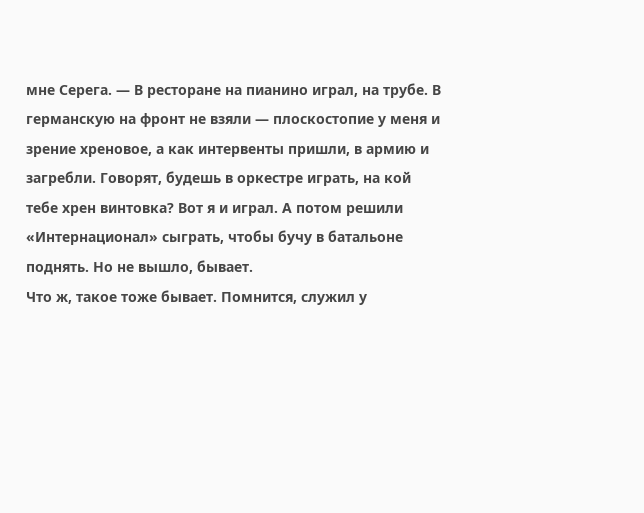мне Серега. — В ресторане на пианино играл, на трубе. В германскую на фронт не взяли — плоскостопие у меня и зрение хреновое, а как интервенты пришли, в армию и загребли. Говорят, будешь в оркестре играть, на кой тебе хрен винтовка? Вот я и играл. А потом решили «Интернационал» сыграть, чтобы бучу в батальоне поднять. Но не вышло, бывает.
Что ж, такое тоже бывает. Помнится, служил у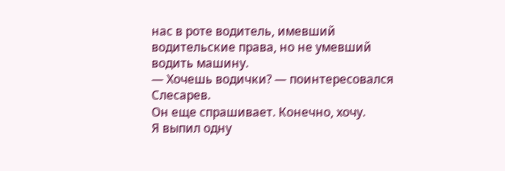нас в роте водитель, имевший водительские права, но не умевший водить машину.
— Хочешь водички? — поинтересовался Слесарев.
Он еще спрашивает. Конечно, хочу.
Я выпил одну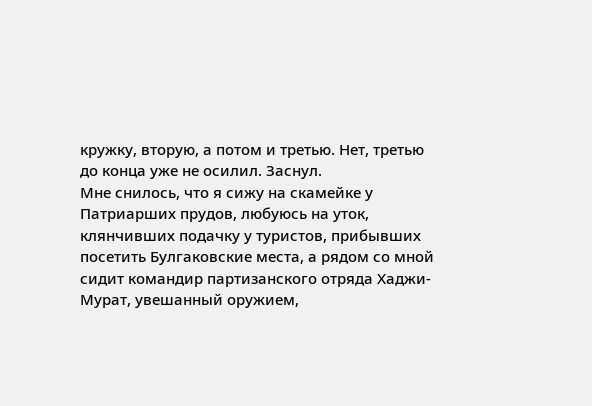кружку, вторую, а потом и третью. Нет, третью до конца уже не осилил. Заснул.
Мне снилось, что я сижу на скамейке у Патриарших прудов, любуюсь на уток, клянчивших подачку у туристов, прибывших посетить Булгаковские места, а рядом со мной сидит командир партизанского отряда Хаджи-Мурат, увешанный оружием,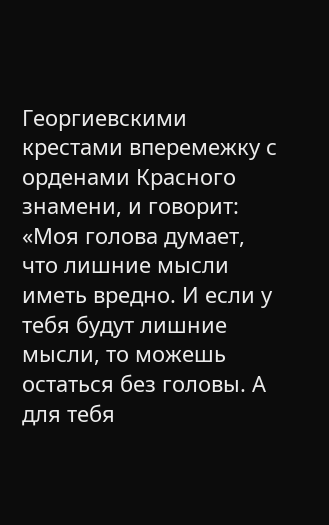Георгиевскими крестами вперемежку с орденами Красного знамени, и говорит: «Моя голова думает, что лишние мысли иметь вредно. И если у тебя будут лишние мысли, то можешь остаться без головы. А для тебя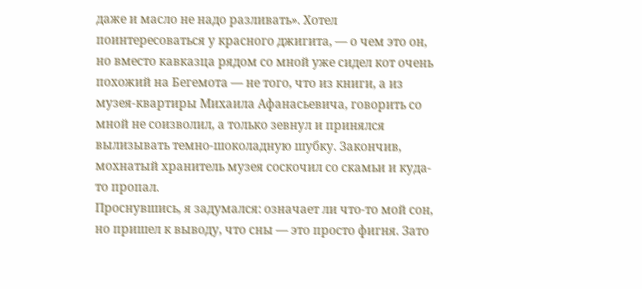даже и масло не надо разливать». Хотел поинтересоваться у красного джигита, — о чем это он, но вместо кавказца рядом со мной уже сидел кот очень похожий на Бегемота — не того, что из книги, а из музея-квартиры Михаила Афанасьевича, говорить со мной не соизволил, а только зевнул и принялся вылизывать темно-шоколадную шубку. Закончив, мохнатый хранитель музея соскочил со скамьи и куда-то пропал.
Проснувшись, я задумался: означает ли что-то мой сон, но пришел к выводу, что сны — это просто фигня. Зато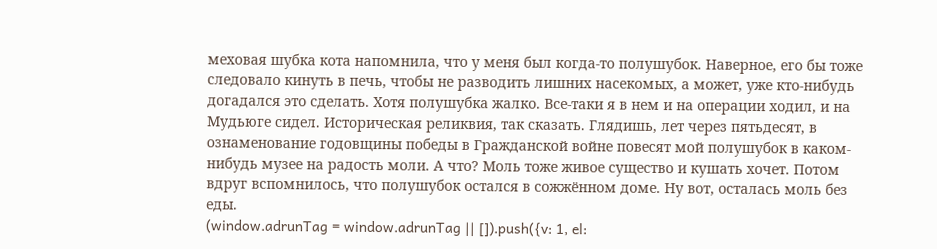меховая шубка кота напомнила, что у меня был когда-то полушубок. Наверное, его бы тоже следовало кинуть в печь, чтобы не разводить лишних насекомых, а может, уже кто-нибудь догадался это сделать. Хотя полушубка жалко. Все-таки я в нем и на операции ходил, и на Мудьюге сидел. Историческая реликвия, так сказать. Глядишь, лет через пятьдесят, в ознаменование годовщины победы в Гражданской войне повесят мой полушубок в каком-нибудь музее на радость моли. А что? Моль тоже живое существо и кушать хочет. Потом вдруг вспомнилось, что полушубок остался в сожжённом доме. Ну вот, осталась моль без еды.
(window.adrunTag = window.adrunTag || []).push({v: 1, el: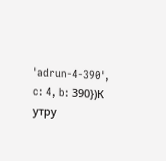'adrun-4-390', c: 4, b: 390})К утру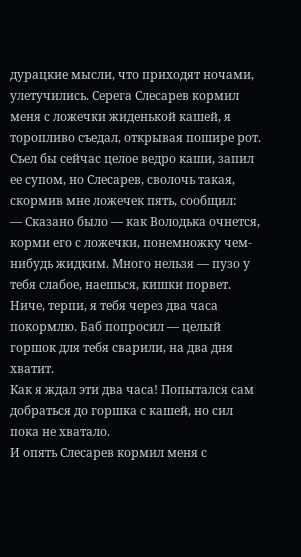дурацкие мысли, что приходят ночами, улетучились. Серега Слесарев кормил меня с ложечки жиденькой кашей, я торопливо съедал, открывая пошире рот. Съел бы сейчас целое ведро каши, запил ее супом, но Слесарев, сволочь такая, скормив мне ложечек пять, сообщил:
— Сказано было — как Володька очнется, корми его с ложечки, понемножку чем-нибудь жидким. Много нельзя — пузо у тебя слабое, наешься, кишки порвет. Ниче, терпи, я тебя через два часа покормлю. Баб попросил — целый горшок для тебя сварили, на два дня хватит.
Как я ждал эти два часа! Попытался сам добраться до горшка с кашей, но сил пока не хватало.
И опять Слесарев кормил меня с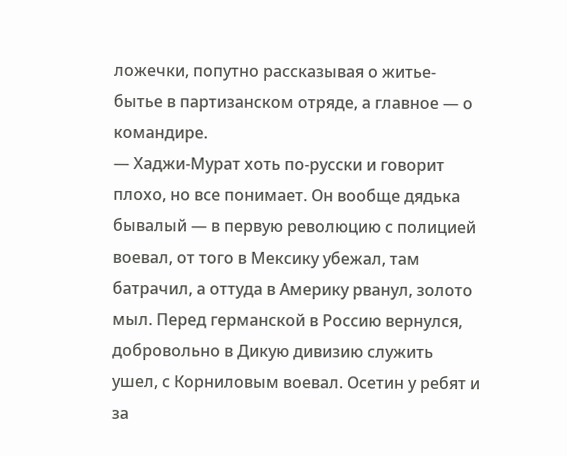ложечки, попутно рассказывая о житье-бытье в партизанском отряде, а главное — о командире.
— Хаджи-Мурат хоть по-русски и говорит плохо, но все понимает. Он вообще дядька бывалый — в первую революцию с полицией воевал, от того в Мексику убежал, там батрачил, а оттуда в Америку рванул, золото мыл. Перед германской в Россию вернулся, добровольно в Дикую дивизию служить ушел, с Корниловым воевал. Осетин у ребят и за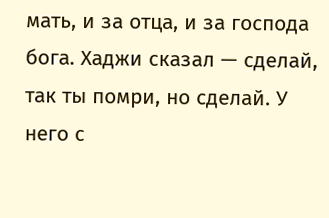мать, и за отца, и за господа бога. Хаджи сказал — сделай, так ты помри, но сделай. У него с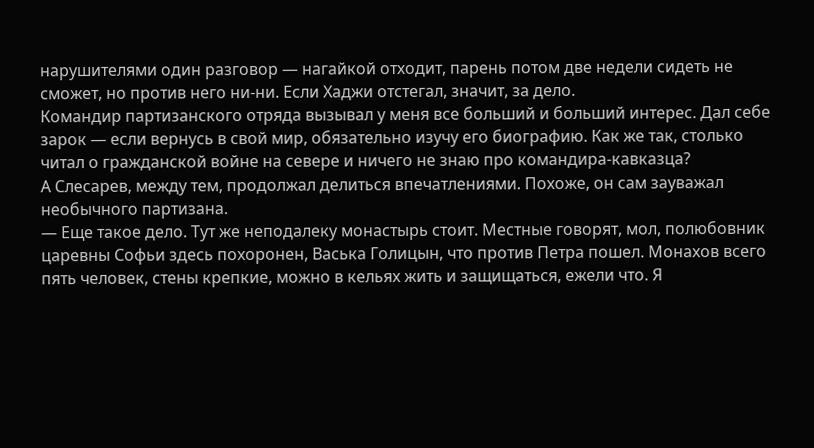нарушителями один разговор — нагайкой отходит, парень потом две недели сидеть не сможет, но против него ни-ни. Если Хаджи отстегал, значит, за дело.
Командир партизанского отряда вызывал у меня все больший и больший интерес. Дал себе зарок — если вернусь в свой мир, обязательно изучу его биографию. Как же так, столько читал о гражданской войне на севере и ничего не знаю про командира-кавказца?
А Слесарев, между тем, продолжал делиться впечатлениями. Похоже, он сам зауважал необычного партизана.
— Еще такое дело. Тут же неподалеку монастырь стоит. Местные говорят, мол, полюбовник царевны Софьи здесь похоронен, Васька Голицын, что против Петра пошел. Монахов всего пять человек, стены крепкие, можно в кельях жить и защищаться, ежели что. Я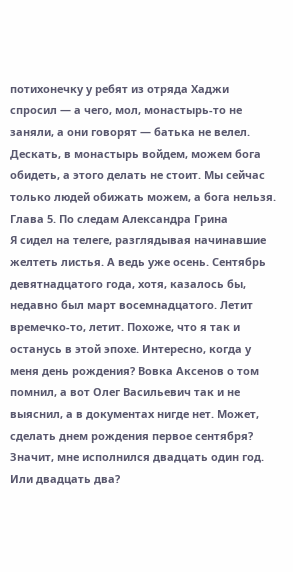потихонечку у ребят из отряда Хаджи спросил — а чего, мол, монастырь-то не заняли, а они говорят — батька не велел. Дескать, в монастырь войдем, можем бога обидеть, а этого делать не стоит. Мы сейчас только людей обижать можем, а бога нельзя.
Глава 5. По следам Александра Грина
Я сидел на телеге, разглядывая начинавшие желтеть листья. А ведь уже осень. Сентябрь девятнадцатого года, хотя, казалось бы, недавно был март восемнадцатого. Летит времечко-то, летит. Похоже, что я так и останусь в этой эпохе. Интересно, когда у меня день рождения? Вовка Аксенов о том помнил, а вот Олег Васильевич так и не выяснил, а в документах нигде нет. Может, сделать днем рождения первое сентября? Значит, мне исполнился двадцать один год. Или двадцать два?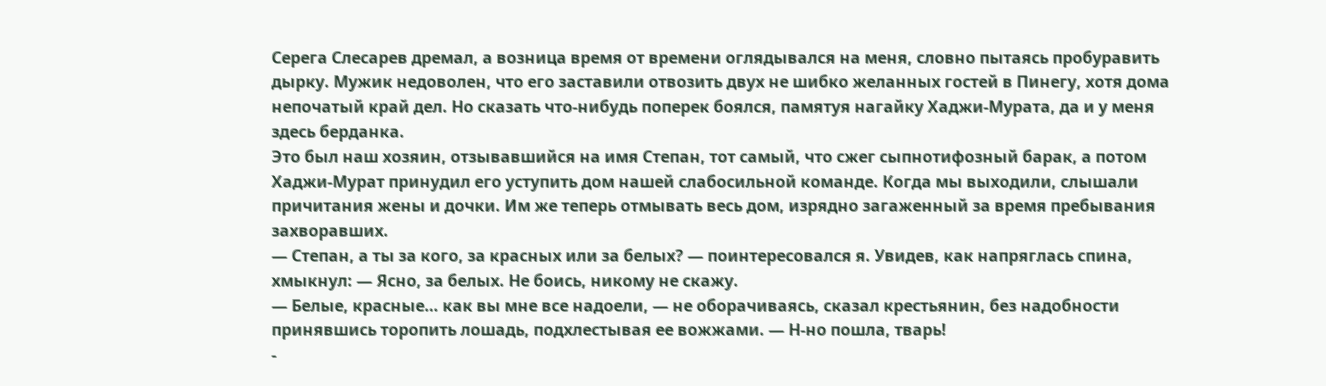Серега Слесарев дремал, а возница время от времени оглядывался на меня, словно пытаясь пробуравить дырку. Мужик недоволен, что его заставили отвозить двух не шибко желанных гостей в Пинегу, хотя дома непочатый край дел. Но сказать что-нибудь поперек боялся, памятуя нагайку Хаджи-Мурата, да и у меня здесь берданка.
Это был наш хозяин, отзывавшийся на имя Степан, тот самый, что сжег сыпнотифозный барак, а потом Хаджи-Мурат принудил его уступить дом нашей слабосильной команде. Когда мы выходили, слышали причитания жены и дочки. Им же теперь отмывать весь дом, изрядно загаженный за время пребывания захворавших.
— Степан, а ты за кого, за красных или за белых? — поинтересовался я. Увидев, как напряглась спина, хмыкнул: — Ясно, за белых. Не боись, никому не скажу.
— Белые, красные… как вы мне все надоели, — не оборачиваясь, сказал крестьянин, без надобности принявшись торопить лошадь, подхлестывая ее вожжами. — Н-но пошла, тварь!
-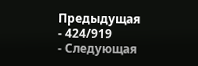Предыдущая
- 424/919
- Следующая